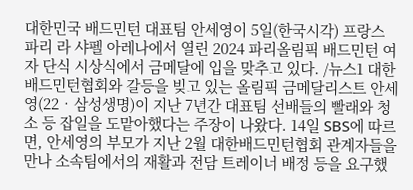대한민국 배드민턴 대표팀 안세영이 5일(한국시각) 프랑스 파리 라 샤펠 아레나에서 열린 2024 파리올림픽 배드민턴 여자 단식 시상식에서 금메달에 입을 맞추고 있다. /뉴스1 대한배드민턴협회와 갈등을 빚고 있는 올림픽 금메달리스트 안세영(22‧삼성생명)이 지난 7년간 대표팀 선배들의 빨래와 청소 등 잡일을 도맡아했다는 주장이 나왔다. 14일 SBS에 따르면, 안세영의 부모가 지난 2월 대한배드민턴협회 관계자들을 만나 소속팀에서의 재활과 전담 트레이너 배정 등을 요구했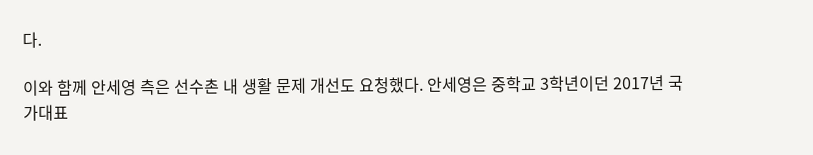다.

이와 함께 안세영 측은 선수촌 내 생활 문제 개선도 요청했다. 안세영은 중학교 3학년이던 2017년 국가대표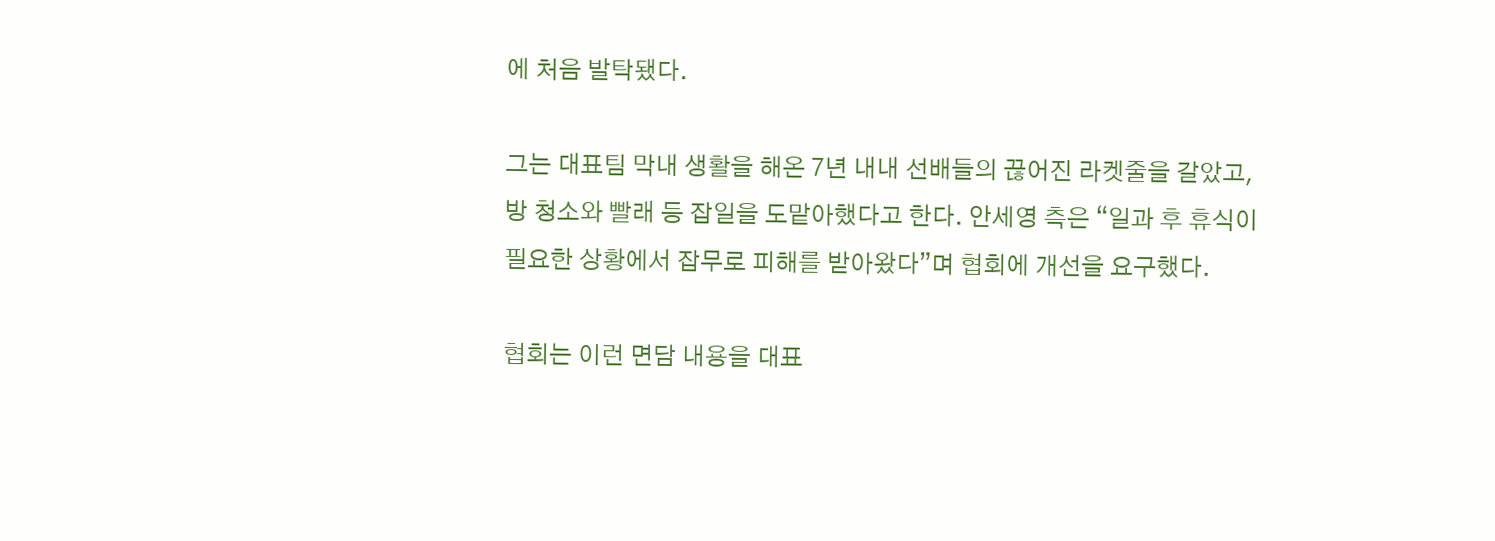에 처음 발탁됐다.

그는 대표팀 막내 생활을 해온 7년 내내 선배들의 끊어진 라켓줄을 갈았고, 방 청소와 빨래 등 잡일을 도맡아했다고 한다. 안세영 측은 “일과 후 휴식이 필요한 상황에서 잡무로 피해를 받아왔다”며 협회에 개선을 요구했다.

협회는 이런 면담 내용을 대표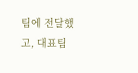팀에 전달했고, 대표팀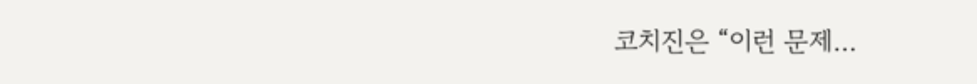코치진은 “이런 문제...